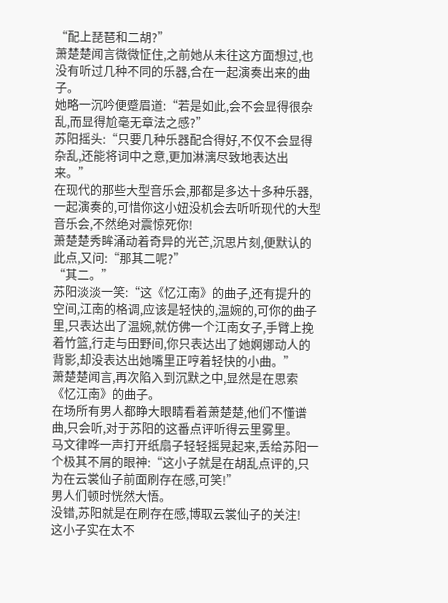“配上琵琶和二胡?”
萧楚楚闻言微微怔住,之前她从未往这方面想过,也没有听过几种不同的乐器,合在一起演奏出来的曲子。
她略一沉吟便蹙眉道:“若是如此,会不会显得很杂乱,而显得尬毫无章法之感?”
苏阳摇头:“只要几种乐器配合得好,不仅不会显得杂乱,还能将词中之意,更加淋漓尽致地表达出来。”
在现代的那些大型音乐会,那都是多达十多种乐器,一起演奏的,可惜你这小妞没机会去听听现代的大型音乐会,不然绝对震惊死你!
萧楚楚秀眸涌动着奇异的光芒,沉思片刻,便默认的此点,又问:“那其二呢?”
“其二。”
苏阳淡淡一笑:“这《忆江南》的曲子,还有提升的空间,江南的格调,应该是轻快的,温婉的,可你的曲子里,只表达出了温婉,就仿佛一个江南女子,手臂上挽着竹篮,行走与田野间,你只表达出了她婀娜动人的背影,却没表达出她嘴里正哼着轻快的小曲。”
萧楚楚闻言,再次陷入到沉默之中,显然是在思索《忆江南》的曲子。
在场所有男人都睁大眼睛看着萧楚楚,他们不懂谱曲,只会听,对于苏阳的这番点评听得云里雾里。
马文律哗一声打开纸扇子轻轻摇晃起来,丢给苏阳一个极其不屑的眼神:“这小子就是在胡乱点评的,只为在云裳仙子前面刷存在感,可笑!”
男人们顿时恍然大悟。
没错,苏阳就是在刷存在感,博取云裳仙子的关注!
这小子实在太不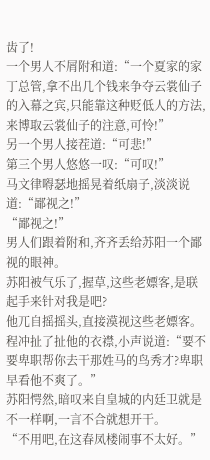齿了!
一个男人不屑附和道:“一个夏家的家丁总管,拿不出几个钱来争夺云裳仙子的入幕之宾,只能靠这种贬低人的方法,来博取云裳仙子的注意,可怜!”
另一个男人接茬道:“可悲!”
第三个男人悠悠一叹:“可叹!”
马文律嘚瑟地摇晃着纸扇子,淡淡说道:“鄙视之!”
“鄙视之!”
男人们跟着附和,齐齐丢给苏阳一个鄙视的眼神。
苏阳被气乐了,握草,这些老嫖客,是联起手来针对我是吧?
他兀自摇摇头,直接漠视这些老嫖客。
程冲扯了扯他的衣襟,小声说道:“要不要卑职帮你去干那姓马的鸟秀才?卑职早看他不爽了。”
苏阳愕然,暗叹来自皇城的内廷卫就是不一样啊,一言不合就想开干。
“不用吧,在这春凤楼闹事不太好。”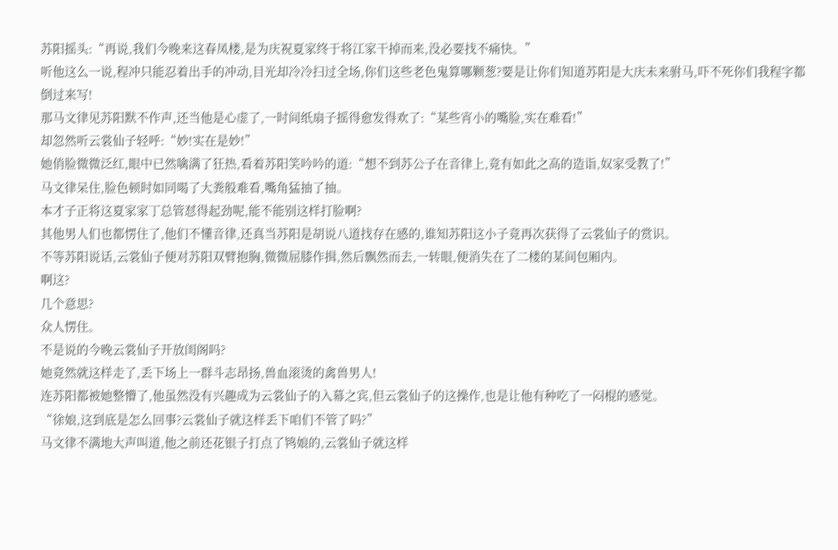苏阳摇头:“再说,我们今晚来这春凤楼,是为庆祝夏家终于将江家干掉而来,没必要找不痛快。”
听他这么一说,程冲只能忍着出手的冲动,目光却冷冷扫过全场,你们这些老色鬼算哪颗葱?要是让你们知道苏阳是大庆未来驸马,吓不死你们我程字都倒过来写!
那马文律见苏阳默不作声,还当他是心虚了,一时间纸扇子摇得愈发得欢了:“某些宵小的嘴脸,实在难看!”
却忽然听云裳仙子轻呼:“妙!实在是妙!”
她俏脸微微泛红,眼中已然噙满了狂热,看着苏阳笑吟吟的道:“想不到苏公子在音律上,竟有如此之高的造诣,奴家受教了!”
马文律呆住,脸色顿时如同喝了大粪般难看,嘴角猛抽了抽。
本才子正将这夏家家丁总管怼得起劲呢,能不能别这样打脸啊?
其他男人们也都愣住了,他们不懂音律,还真当苏阳是胡说八道找存在感的,谁知苏阳这小子竟再次获得了云裳仙子的赏识。
不等苏阳说话,云裳仙子便对苏阳双臂抱胸,微微屈膝作揖,然后飘然而去,一转眼,便消失在了二楼的某间包厢内。
啊这?
几个意思?
众人愣住。
不是说的今晚云裳仙子开放闺阁吗?
她竟然就这样走了,丢下场上一群斗志昂扬,兽血滚烫的禽兽男人!
连苏阳都被她整懵了,他虽然没有兴趣成为云裳仙子的入幕之宾,但云裳仙子的这操作,也是让他有种吃了一闷棍的感觉。
“徐娘,这到底是怎么回事?云裳仙子就这样丢下咱们不管了吗?”
马文律不满地大声叫道,他之前还花银子打点了鸨娘的,云裳仙子就这样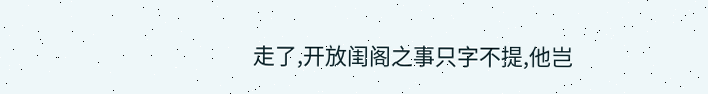走了,开放闺阁之事只字不提,他岂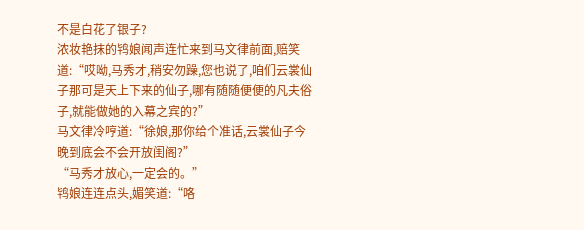不是白花了银子?
浓妆艳抹的鸨娘闻声连忙来到马文律前面,赔笑道:“哎呦,马秀才,稍安勿躁,您也说了,咱们云裳仙子那可是天上下来的仙子,哪有随随便便的凡夫俗子,就能做她的入幕之宾的?”
马文律冷哼道:“徐娘,那你给个准话,云裳仙子今晚到底会不会开放闺阁?”
“马秀才放心,一定会的。”
鸨娘连连点头,媚笑道:“咯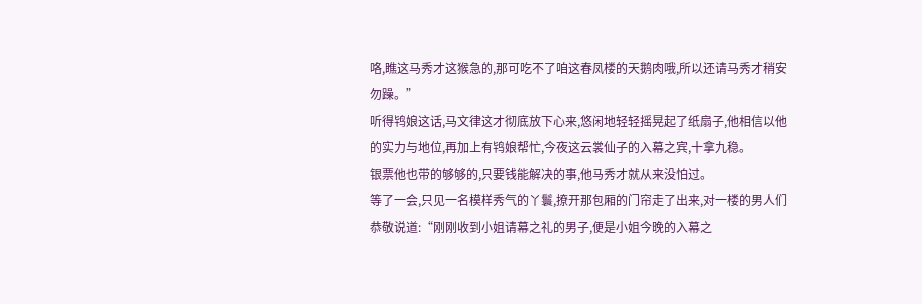咯,瞧这马秀才这猴急的,那可吃不了咱这春凤楼的天鹅肉哦,所以还请马秀才稍安勿躁。”
听得鸨娘这话,马文律这才彻底放下心来,悠闲地轻轻摇晃起了纸扇子,他相信以他的实力与地位,再加上有鸨娘帮忙,今夜这云裳仙子的入幕之宾,十拿九稳。
银票他也带的够够的,只要钱能解决的事,他马秀才就从来没怕过。
等了一会,只见一名模样秀气的丫鬟,撩开那包厢的门帘走了出来,对一楼的男人们恭敬说道:“刚刚收到小姐请幕之礼的男子,便是小姐今晚的入幕之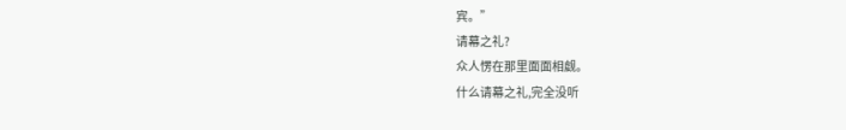宾。”
请幕之礼?
众人愣在那里面面相觑。
什么请幕之礼,完全没听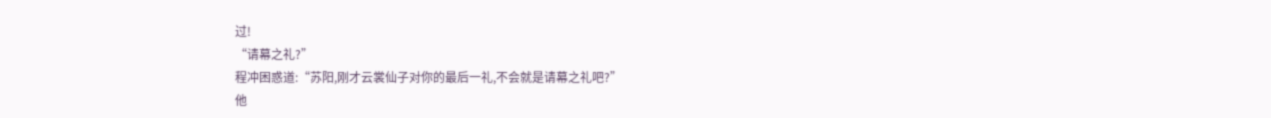过!
“请幕之礼?”
程冲困惑道:“苏阳,刚才云裳仙子对你的最后一礼,不会就是请幕之礼吧?”
他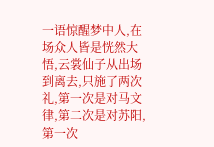一语惊醒梦中人,在场众人皆是恍然大悟,云裳仙子从出场到离去,只施了两次礼,第一次是对马文律,第二次是对苏阳,第一次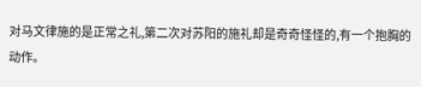对马文律施的是正常之礼,第二次对苏阳的施礼却是奇奇怪怪的,有一个抱胸的动作。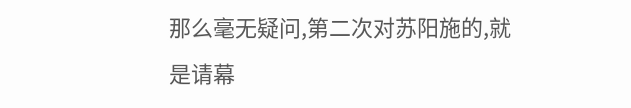那么毫无疑问,第二次对苏阳施的,就是请幕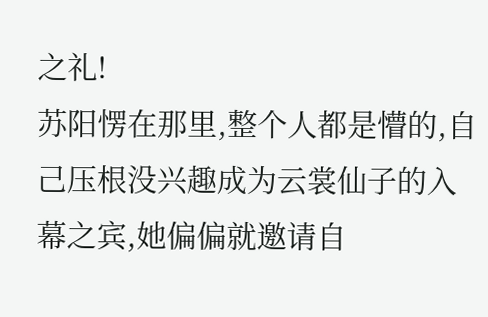之礼!
苏阳愣在那里,整个人都是懵的,自己压根没兴趣成为云裳仙子的入幕之宾,她偏偏就邀请自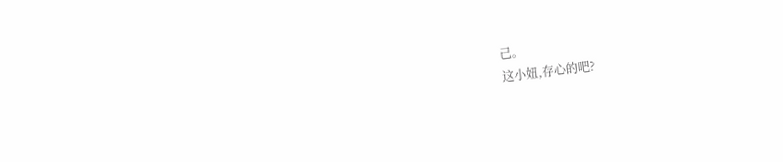己。
这小妞,存心的吧?